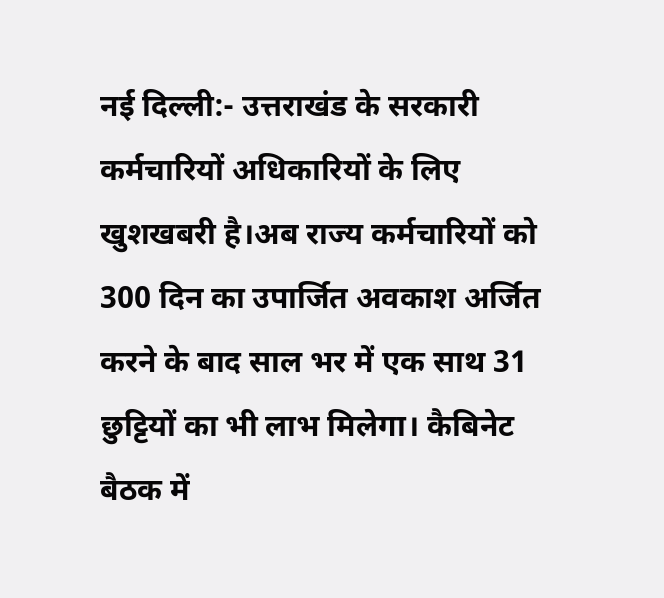नई दिल्ली:- उत्तराखंड के सरकारी कर्मचारियों अधिकारियों के लिए खुशखबरी है।अब राज्य कर्मचारियों को 300 दिन का उपार्जित अवकाश अर्जित करने के बाद साल भर में एक साथ 31 छुट्टियों का भी लाभ मिलेगा। कैबिनेट बैठक में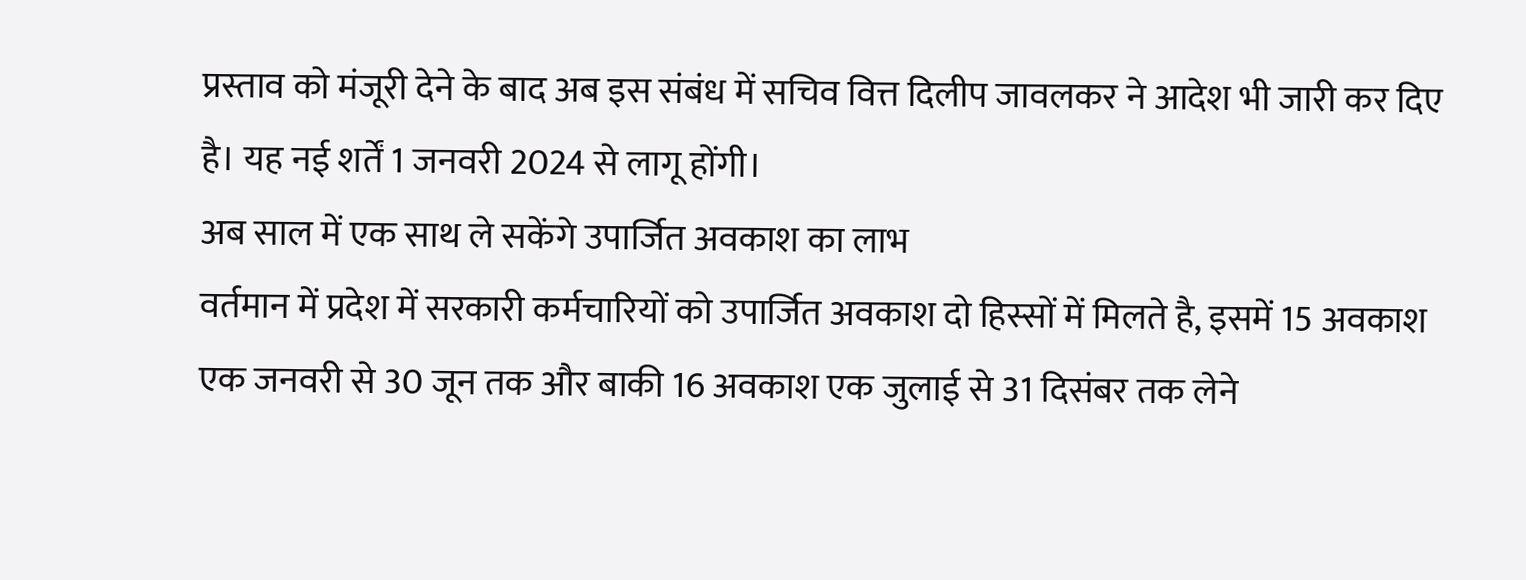प्रस्ताव को मंजूरी देने के बाद अब इस संबंध में सचिव वित्त दिलीप जावलकर ने आदेश भी जारी कर दिए है। यह नई शर्तें 1 जनवरी 2024 से लागू होंगी।
अब साल में एक साथ ले सकेंगे उपार्जित अवकाश का लाभ
वर्तमान में प्रदेश में सरकारी कर्मचारियों को उपार्जित अवकाश दो हिस्सों में मिलते है, इसमें 15 अवकाश एक जनवरी से 30 जून तक और बाकी 16 अवकाश एक जुलाई से 31 दिसंबर तक लेने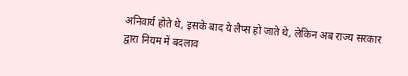अनिवार्य होते थे, इसके बाद ये लैप्स हो जाते थे, लेकिन अब राज्य सरकार द्वारा नियम में बदलाव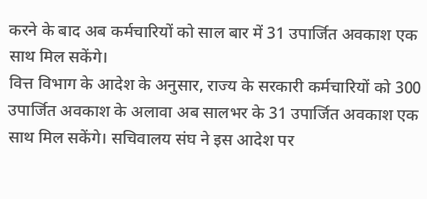करने के बाद अब कर्मचारियों को साल बार में 31 उपार्जित अवकाश एक साथ मिल सकेंगे।
वित्त विभाग के आदेश के अनुसार, राज्य के सरकारी कर्मचारियों को 300 उपार्जित अवकाश के अलावा अब सालभर के 31 उपार्जित अवकाश एक साथ मिल सकेंगे। सचिवालय संघ ने इस आदेश पर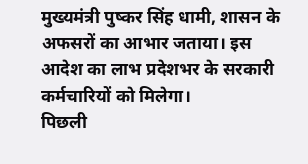मुख्यमंत्री पुष्कर सिंह धामी, शासन के अफसरों का आभार जताया। इस आदेश का लाभ प्रदेशभर के सरकारी कर्मचारियों को मिलेगा।
पिछली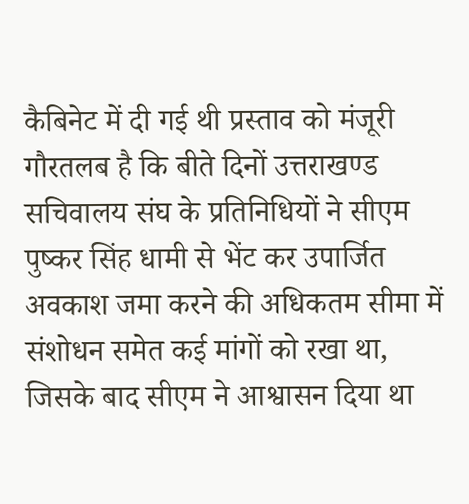कैबिनेट में दी गई थी प्रस्ताव को मंजूरी
गौरतलब है कि बीते दिनों उत्तराखण्ड सचिवालय संघ के प्रतिनिधियों ने सीएम पुष्कर सिंह धामी से भेंट कर उपार्जित अवकाश जमा करने की अधिकतम सीमा में संशोधन समेत कई मांगों को रखा था, जिसके बाद सीएम ने आश्वासन दिया था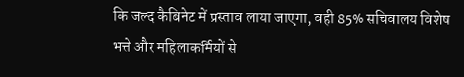कि जल्द कैबिनेट में प्रस्ताव लाया जाएगा, वही 85% सचिवालय विशेष भत्ते और महिलाकर्मियों से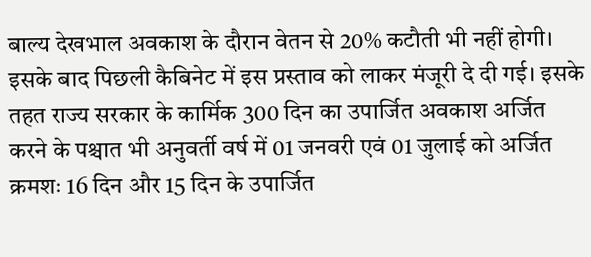बाल्य देखभाल अवकाश के दौरान वेतन से 20% कटौती भी नहीं होगी।
इसके बाद पिछली कैबिनेट में इस प्रस्ताव को लाकर मंजूरी दे दी गई। इसके तहत राज्य सरकार के कार्मिक 300 दिन का उपार्जित अवकाश अर्जित करने के पश्चात भी अनुवर्ती वर्ष में 01 जनवरी एवं 01 जुलाई को अर्जित क्रमशः 16 दिन और 15 दिन के उपार्जित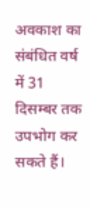अवकाश का संबंधित वर्ष में 31 दिसम्बर तक उपभोग कर सकते हैं।